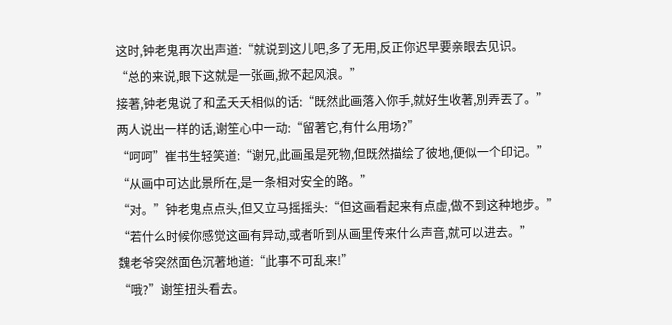这时,钟老鬼再次出声道:“就说到这儿吧,多了无用,反正你迟早要亲眼去见识。
“总的来说,眼下这就是一张画,掀不起风浪。”
接著,钟老鬼说了和孟夭夭相似的话:“既然此画落入你手,就好生收著,別弄丟了。”
两人说出一样的话,谢笙心中一动:“留著它,有什么用场?”
“呵呵”崔书生轻笑道:“谢兄,此画虽是死物,但既然描绘了彼地,便似一个印记。”
“从画中可达此景所在,是一条相对安全的路。”
“对。”钟老鬼点点头,但又立马摇摇头:“但这画看起来有点虚,做不到这种地步。”
“若什么时候你感觉这画有异动,或者听到从画里传来什么声音,就可以进去。”
魏老爷突然面色沉著地道:“此事不可乱来!”
“哦?”谢笙扭头看去。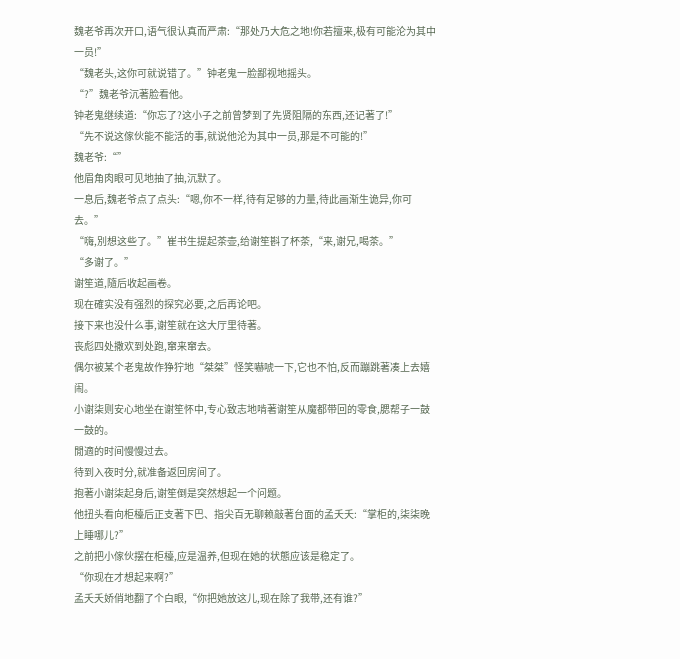魏老爷再次开口,语气很认真而严肃:“那处乃大危之地!你若擅来,极有可能沦为其中一员!”
“魏老头,这你可就说错了。”钟老鬼一脸鄙视地摇头。
“?”魏老爷沉著脸看他。
钟老鬼继续道:“你忘了?这小子之前曾梦到了先贤阻隔的东西,还记著了!”
“先不说这傢伙能不能活的事,就说他沦为其中一员,那是不可能的!”
魏老爷:“”
他眉角肉眼可见地抽了抽,沉默了。
一息后,魏老爷点了点头:“嗯,你不一样,待有足够的力量,待此画渐生诡异,你可去。”
“嗨,別想这些了。”崔书生提起茶壶,给谢笙斟了杯茶,“来,谢兄,喝茶。”
“多谢了。”
谢笙道,隨后收起画卷。
现在確实没有强烈的探究必要,之后再论吧。
接下来也没什么事,谢笙就在这大厅里待著。
丧彪四处撒欢到处跑,窜来窜去。
偶尔被某个老鬼故作狰狞地“桀桀”怪笑嚇唬一下,它也不怕,反而蹦跳著凑上去嬉闹。
小谢柒则安心地坐在谢笙怀中,专心致志地啃著谢笙从魔都带回的零食,腮帮子一鼓一鼓的。
閒適的时间慢慢过去。
待到入夜时分,就准备返回房间了。
抱著小谢柒起身后,谢笙倒是突然想起一个问题。
他扭头看向柜檯后正支著下巴、指尖百无聊赖敲著台面的孟夭夭:“掌柜的,柒柒晚上睡哪儿?”
之前把小傢伙摆在柜檯,应是温养,但现在她的状態应该是稳定了。
“你现在才想起来啊?”
孟夭夭娇俏地翻了个白眼,“你把她放这儿,现在除了我带,还有谁?”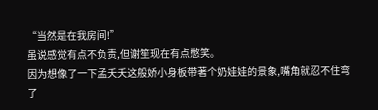“当然是在我房间!”
虽说感觉有点不负责,但谢笙现在有点憋笑。
因为想像了一下孟夭夭这般娇小身板带著个奶娃娃的景象,嘴角就忍不住弯了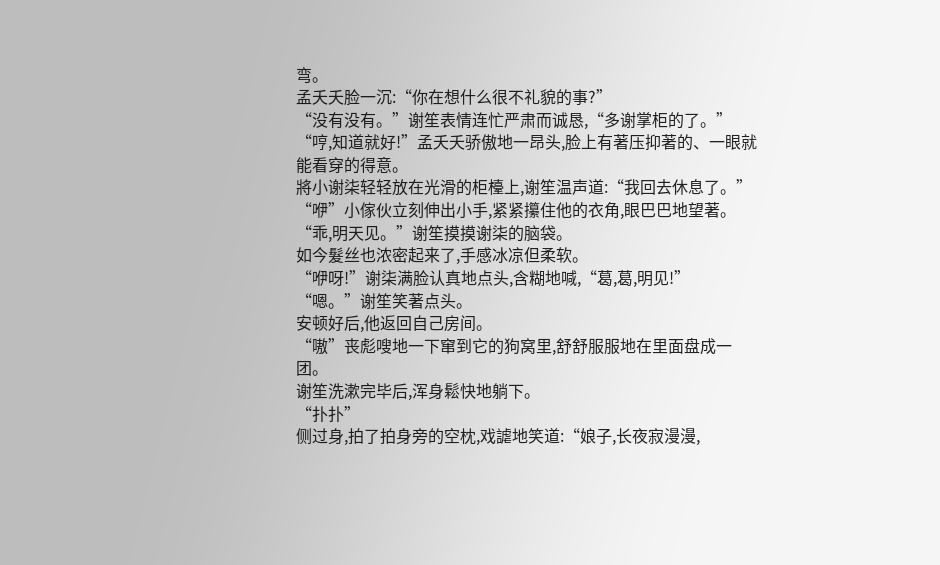弯。
孟夭夭脸一沉:“你在想什么很不礼貌的事?”
“没有没有。”谢笙表情连忙严肃而诚恳,“多谢掌柜的了。”
“哼,知道就好!”孟夭夭骄傲地一昂头,脸上有著压抑著的、一眼就能看穿的得意。
將小谢柒轻轻放在光滑的柜檯上,谢笙温声道:“我回去休息了。”
“咿”小傢伙立刻伸出小手,紧紧攥住他的衣角,眼巴巴地望著。
“乖,明天见。”谢笙摸摸谢柒的脑袋。
如今髮丝也浓密起来了,手感冰凉但柔软。
“咿呀!”谢柒满脸认真地点头,含糊地喊,“葛,葛,明见!”
“嗯。”谢笙笑著点头。
安顿好后,他返回自己房间。
“嗷”丧彪嗖地一下窜到它的狗窝里,舒舒服服地在里面盘成一团。
谢笙洗漱完毕后,浑身鬆快地躺下。
“扑扑”
侧过身,拍了拍身旁的空枕,戏謔地笑道:“娘子,长夜寂漫漫,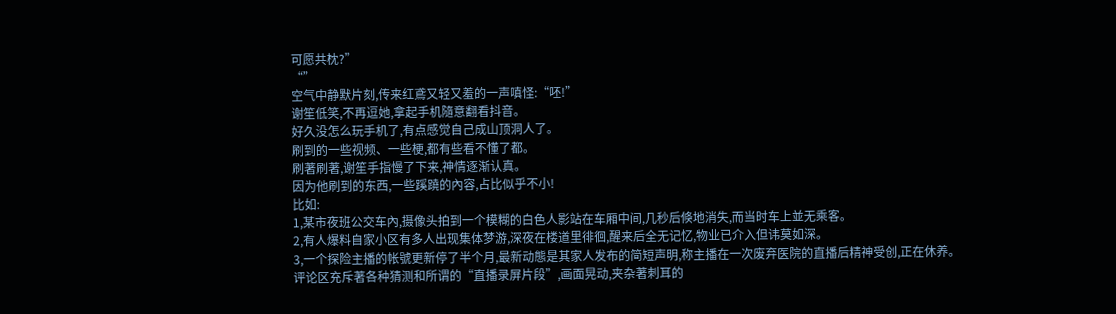可愿共枕?”
“”
空气中静默片刻,传来红鳶又轻又羞的一声嗔怪:“呸!”
谢笙低笑,不再逗她,拿起手机隨意翻看抖音。
好久没怎么玩手机了,有点感觉自己成山顶洞人了。
刷到的一些视频、一些梗,都有些看不懂了都。
刷著刷著,谢笙手指慢了下来,神情逐渐认真。
因为他刷到的东西,一些蹊蹺的內容,占比似乎不小!
比如:
1,某市夜班公交车內,摄像头拍到一个模糊的白色人影站在车厢中间,几秒后倏地消失,而当时车上並无乘客。
2,有人爆料自家小区有多人出现集体梦游,深夜在楼道里徘徊,醒来后全无记忆,物业已介入但讳莫如深。
3,一个探险主播的帐號更新停了半个月,最新动態是其家人发布的简短声明,称主播在一次废弃医院的直播后精神受创,正在休养。
评论区充斥著各种猜测和所谓的“直播录屏片段”,画面晃动,夹杂著刺耳的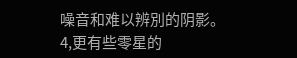噪音和难以辨別的阴影。
4,更有些零星的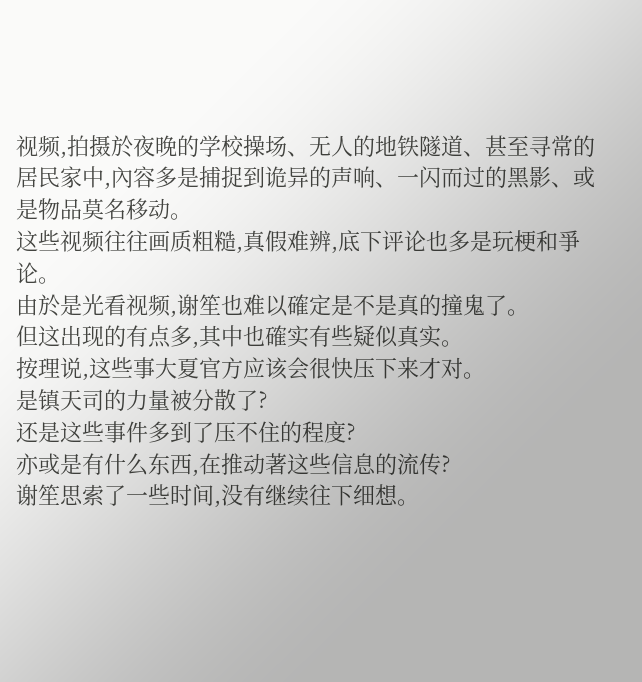视频,拍摄於夜晚的学校操场、无人的地铁隧道、甚至寻常的居民家中,內容多是捕捉到诡异的声响、一闪而过的黑影、或是物品莫名移动。
这些视频往往画质粗糙,真假难辨,底下评论也多是玩梗和爭论。
由於是光看视频,谢笙也难以確定是不是真的撞鬼了。
但这出现的有点多,其中也確实有些疑似真实。
按理说,这些事大夏官方应该会很快压下来才对。
是镇天司的力量被分散了?
还是这些事件多到了压不住的程度?
亦或是有什么东西,在推动著这些信息的流传?
谢笙思索了一些时间,没有继续往下细想。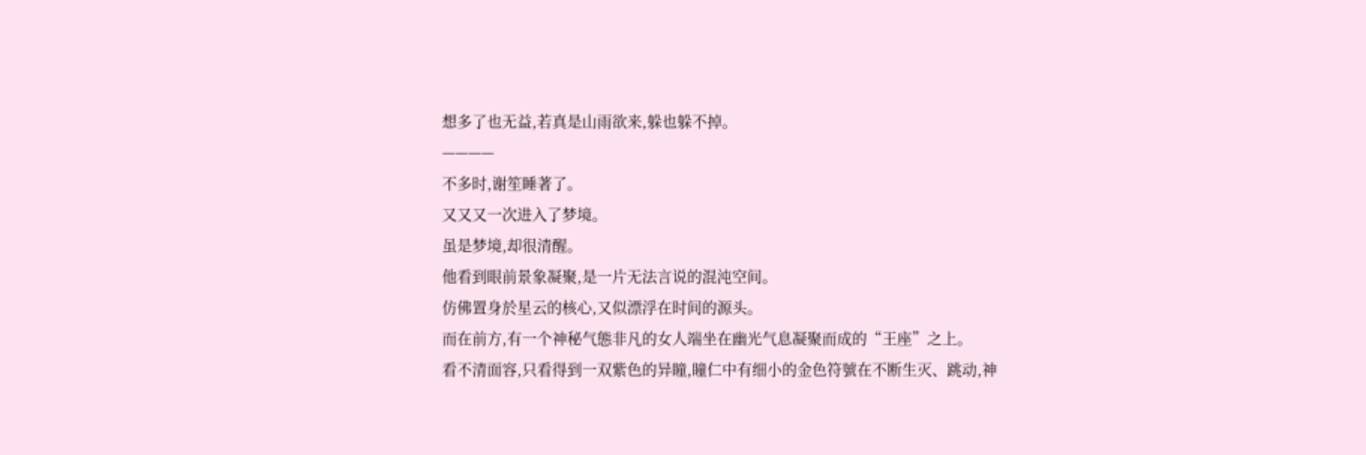想多了也无益,若真是山雨欲来,躲也躲不掉。
————
不多时,谢笙睡著了。
又又又一次进入了梦境。
虽是梦境,却很清醒。
他看到眼前景象凝聚,是一片无法言说的混沌空间。
仿佛置身於星云的核心,又似漂浮在时间的源头。
而在前方,有一个神秘气態非凡的女人端坐在幽光气息凝聚而成的“王座”之上。
看不清面容,只看得到一双紫色的异瞳,瞳仁中有细小的金色符號在不断生灭、跳动,神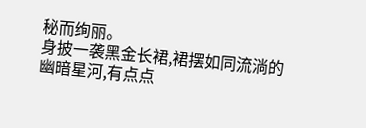秘而绚丽。
身披一袭黑金长裙,裙摆如同流淌的幽暗星河,有点点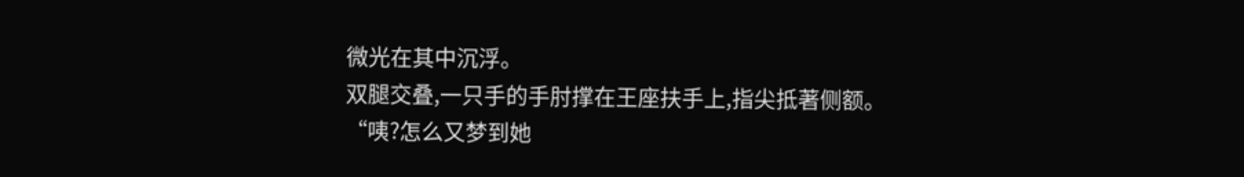微光在其中沉浮。
双腿交叠,一只手的手肘撑在王座扶手上,指尖抵著侧额。
“咦?怎么又梦到她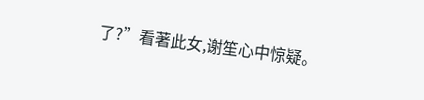了?”看著此女,谢笙心中惊疑。